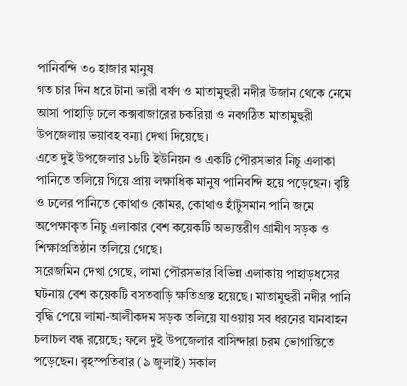পানিবন্দি ৩০ হাজার মানুষ
গত চার দিন ধরে টানা ভারী বর্ষণ ও মাতামুহুরী নদীর উজান থেকে নেমে আসা পাহাড়ি ঢলে কক্সবাজারের চকরিয়া ও নবগঠিত মাতামুহুরী উপজেলায় ভয়াবহ বন্যা দেখা দিয়েছে।
এতে দুই উপজেলার ১৮টি ইউনিয়ন ও একটি পৌরসভার নিচু এলাকা পানিতে তলিয়ে গিয়ে প্রায় লক্ষাধিক মানুষ পানিবন্দি হয়ে পড়েছেন। বৃষ্টি ও ঢলের পানিতে কোথাও কোমর, কোথাও হাঁটুসমান পানি জমে অপেক্ষাকৃত নিচু এলাকার বেশ কয়েকটি অভ্যন্তরীণ গ্রামীণ সড়ক ও শিক্ষাপ্রতিষ্ঠান তলিয়ে গেছে।
সরেজমিন দেখা গেছে, লামা পৌরসভার বিভিন্ন এলাকায় পাহাড়ধসের ঘটনায় বেশ কয়েকটি বসতবাড়ি ক্ষতিগ্রস্ত হয়েছে। মাতামুহুরী নদীর পানি বৃদ্ধি পেয়ে লামা-আলীকদম সড়ক তলিয়ে যাওয়ায় সব ধরনের যানবাহন চলাচল বন্ধ রয়েছে; ফলে দুই উপজেলার বাসিন্দারা চরম ভোগান্তিতে পড়েছেন। বৃহস্পতিবার (৯ জুলাই) সকাল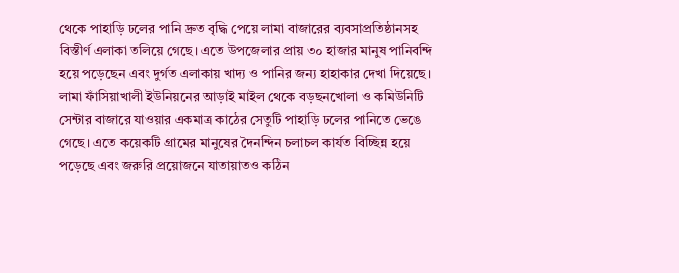থেকে পাহাড়ি ঢলের পানি দ্রুত বৃদ্ধি পেয়ে লামা বাজারের ব্যবসাপ্রতিষ্ঠানসহ বিস্তীর্ণ এলাকা তলিয়ে গেছে। এতে উপজেলার প্রায় ৩০ হাজার মানুষ পানিবন্দি হয়ে পড়েছেন এবং দুর্গত এলাকায় খাদ্য ও পানির জন্য হাহাকার দেখা দিয়েছে।
লামা ফাঁসিয়াখালী ইউনিয়নের আড়াই মাইল থেকে বড়ছনখোলা ও কমিউনিটি সেন্টার বাজারে যাওয়ার একমাত্র কাঠের সেতুটি পাহাড়ি ঢলের পানিতে ভেঙে গেছে। এতে কয়েকটি গ্রামের মানুষের দৈনন্দিন চলাচল কার্যত বিচ্ছিন্ন হয়ে পড়েছে এবং জরুরি প্রয়োজনে যাতায়াতও কঠিন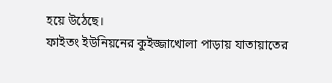হয়ে উঠেছে।
ফাইতং ইউনিয়নের কুইজ্জাখোলা পাড়ায় যাতায়াতের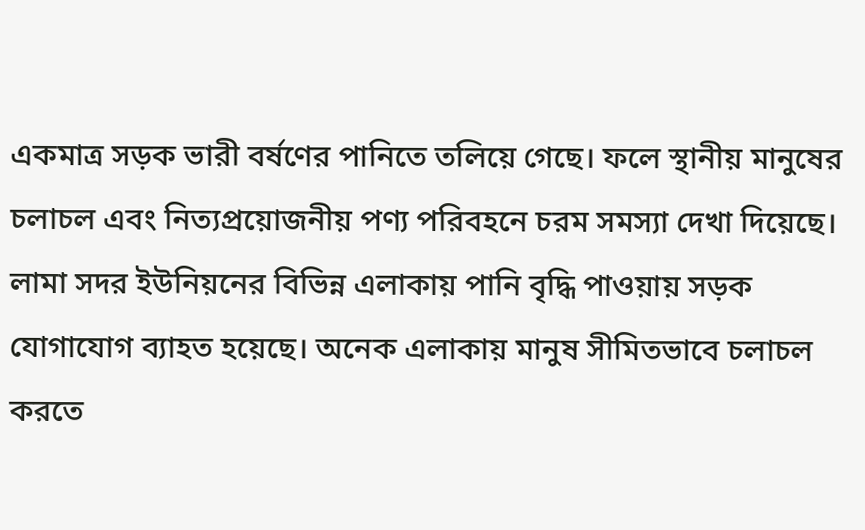একমাত্র সড়ক ভারী বর্ষণের পানিতে তলিয়ে গেছে। ফলে স্থানীয় মানুষের চলাচল এবং নিত্যপ্রয়োজনীয় পণ্য পরিবহনে চরম সমস্যা দেখা দিয়েছে।
লামা সদর ইউনিয়নের বিভিন্ন এলাকায় পানি বৃদ্ধি পাওয়ায় সড়ক যোগাযোগ ব্যাহত হয়েছে। অনেক এলাকায় মানুষ সীমিতভাবে চলাচল করতে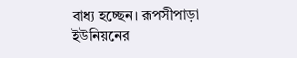বাধ্য হচ্ছেন। রূপসীপাড়া ইউনিয়নের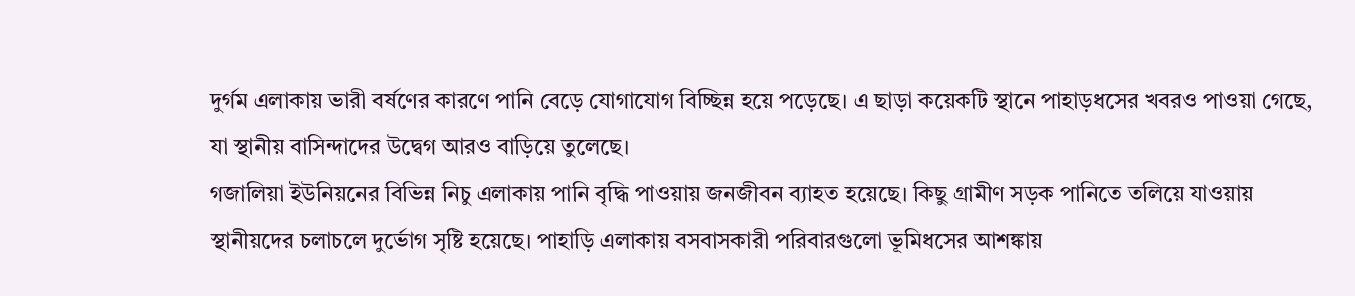দুর্গম এলাকায় ভারী বর্ষণের কারণে পানি বেড়ে যোগাযোগ বিচ্ছিন্ন হয়ে পড়েছে। এ ছাড়া কয়েকটি স্থানে পাহাড়ধসের খবরও পাওয়া গেছে, যা স্থানীয় বাসিন্দাদের উদ্বেগ আরও বাড়িয়ে তুলেছে।
গজালিয়া ইউনিয়নের বিভিন্ন নিচু এলাকায় পানি বৃদ্ধি পাওয়ায় জনজীবন ব্যাহত হয়েছে। কিছু গ্রামীণ সড়ক পানিতে তলিয়ে যাওয়ায় স্থানীয়দের চলাচলে দুর্ভোগ সৃষ্টি হয়েছে। পাহাড়ি এলাকায় বসবাসকারী পরিবারগুলো ভূমিধসের আশঙ্কায়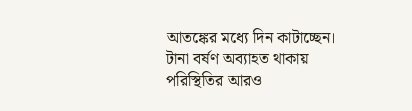আতঙ্কের মধ্যে দিন কাটাচ্ছেন। টানা বর্ষণ অব্যাহত থাকায় পরিস্থিতির আরও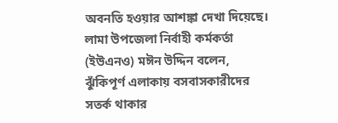অবনতি হওয়ার আশঙ্কা দেখা দিয়েছে।
লামা উপজেলা নির্বাহী কর্মকর্তা (ইউএনও) মঈন উদ্দিন বলেন, ঝুঁকিপূর্ণ এলাকায় বসবাসকারীদের সতর্ক থাকার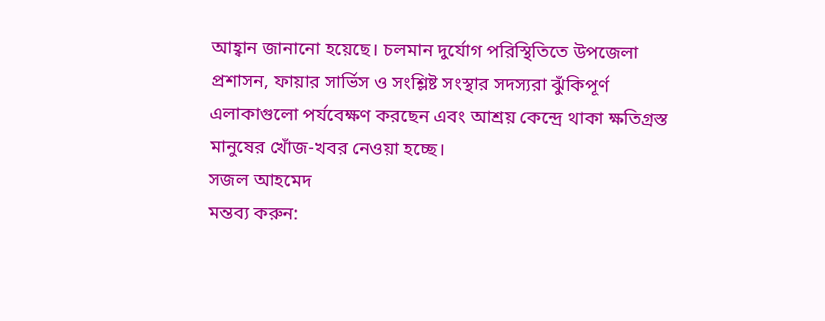আহ্বান জানানো হয়েছে। চলমান দুর্যোগ পরিস্থিতিতে উপজেলা প্রশাসন, ফায়ার সার্ভিস ও সংশ্লিষ্ট সংস্থার সদস্যরা ঝুঁকিপূর্ণ এলাকাগুলো পর্যবেক্ষণ করছেন এবং আশ্রয় কেন্দ্রে থাকা ক্ষতিগ্রস্ত মানুষের খোঁজ-খবর নেওয়া হচ্ছে।
সজল আহমেদ
মন্তব্য করুন: